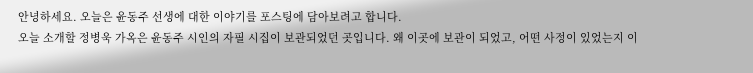안녕하세요. 오늘은 윤동주 선생에 대한 이야기를 포스팅에 담아보려고 합니다.
오늘 소개할 정병욱 가옥은 윤동주 시인의 자필 시집이 보관되었던 곳입니다. 왜 이곳에 보관이 되었고, 어떤 사정이 있었는지 이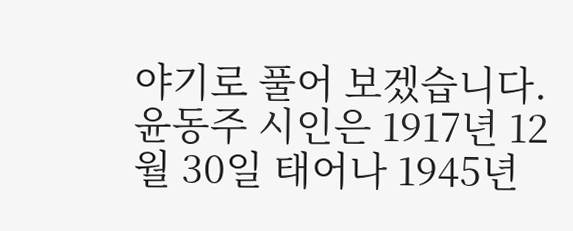야기로 풀어 보겠습니다.
윤동주 시인은 1917년 12월 30일 태어나 1945년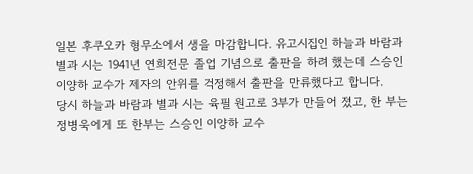일본 후쿠오카 형무소에서 생을 마감합니다. 유고시집인 하늘과 바람과 별과 시는 1941년 연희전문 졸업 기념으로 출판을 하려 했는데 스승인 이양하 교수가 제자의 안위를 걱정해서 출판을 만류했다고 합니다.
당시 하늘과 바람과 별과 시는 육필 원고로 3부가 만들어 졌고, 한 부는 정병욱에게 또 한부는 스승인 이양하 교수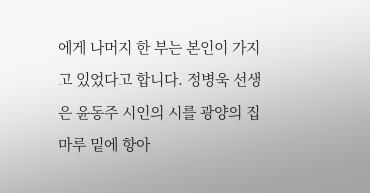에게 나머지 한 부는 본인이 가지고 있었다고 합니다. 정병욱 선생은 윤동주 시인의 시를 광양의 집 마루 밑에 항아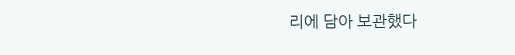리에 담아 보관했다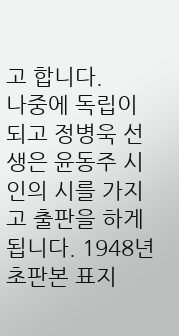고 합니다.
나중에 독립이 되고 정병욱 선생은 윤동주 시인의 시를 가지고 출판을 하게 됩니다. 1948년 초판본 표지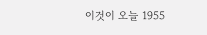이것이 오늘 1955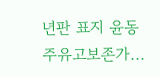년판 표지 윤동주유고보존가...